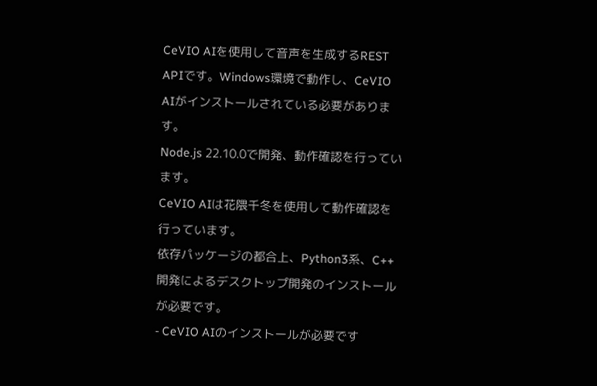CeVIO AIを使用して音声を生成するREST APIです。Windows環境で動作し、CeVIO AIがインストールされている必要があります。
Node.js 22.10.0で開発、動作確認を行っています。
CeVIO AIは花隈千冬を使用して動作確認を行っています。
依存パッケージの都合上、Python3系、C++開発によるデスクトップ開発のインストールが必要です。
- CeVIO AIのインストールが必要です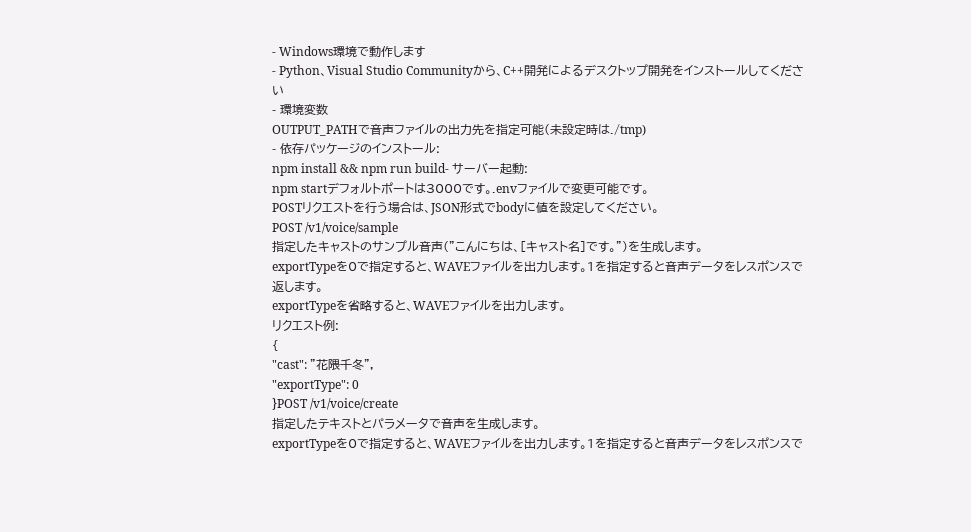- Windows環境で動作します
- Python、Visual Studio Communityから、C++開発によるデスクトップ開発をインストールしてください
- 環境変数
OUTPUT_PATHで音声ファイルの出力先を指定可能(未設定時は./tmp)
- 依存パッケージのインストール:
npm install && npm run build- サーバー起動:
npm startデフォルトポートは3000です。.envファイルで変更可能です。
POSTリクエストを行う場合は、JSON形式でbodyに値を設定してください。
POST /v1/voice/sample
指定したキャストのサンプル音声("こんにちは、[キャスト名]です。")を生成します。
exportTypeを0で指定すると、WAVEファイルを出力します。1を指定すると音声データをレスポンスで返します。
exportTypeを省略すると、WAVEファイルを出力します。
リクエスト例:
{
"cast": "花隈千冬",
"exportType": 0
}POST /v1/voice/create
指定したテキストとパラメータで音声を生成します。
exportTypeを0で指定すると、WAVEファイルを出力します。1を指定すると音声データをレスポンスで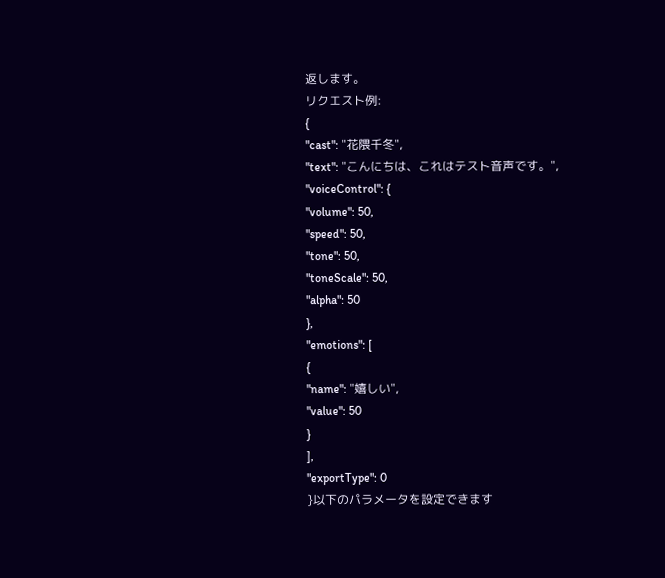返します。
リクエスト例:
{
"cast": "花隈千冬",
"text": "こんにちは、これはテスト音声です。",
"voiceControl": {
"volume": 50,
"speed": 50,
"tone": 50,
"toneScale": 50,
"alpha": 50
},
"emotions": [
{
"name": "嬉しい",
"value": 50
}
],
"exportType": 0
}以下のパラメータを設定できます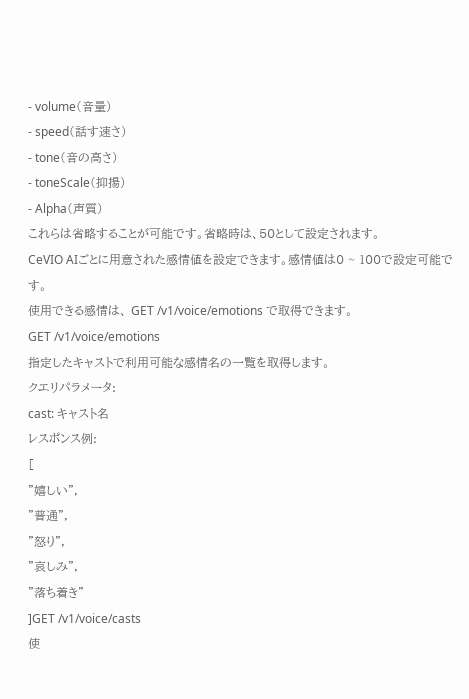- volume(音量)
- speed(話す速さ)
- tone(音の高さ)
- toneScale(抑揚)
- Alpha(声質)
これらは省略することが可能です。省略時は、50として設定されます。
CeVIO AIごとに用意された感情値を設定できます。感情値は0 ~ 100で設定可能です。
使用できる感情は、 GET /v1/voice/emotions で取得できます。
GET /v1/voice/emotions
指定したキャストで利用可能な感情名の一覧を取得します。
クエリパラメータ:
cast: キャスト名
レスポンス例:
[
"嬉しい",
"普通",
"怒り",
"哀しみ",
"落ち着き"
]GET /v1/voice/casts
使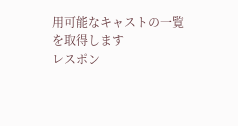用可能なキャストの一覧を取得します
レスポン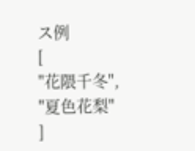ス例
[
"花隈千冬",
"夏色花梨"
]